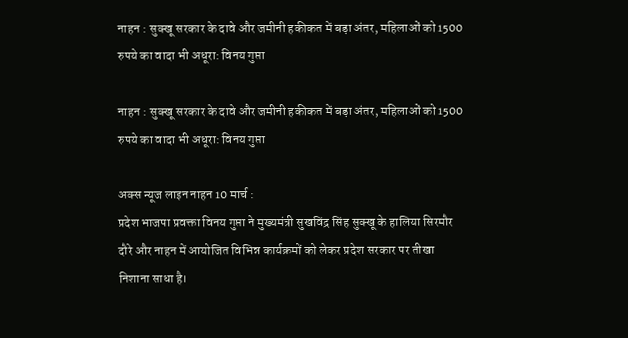नाहन : सुक्खू सरकार के दावे और जमीनी हकीकत में बड़ा अंतर, महिलाओं को 1500 रुपये का वादा भी अधूरा: विनय गुप्ता

नाहन : सुक्खू सरकार के दावे और जमीनी हकीकत में बड़ा अंतर, महिलाओं को 1500 रुपये का वादा भी अधूरा: विनय गुप्ता

अक्स न्यूज लाइन नाहन 10 मार्च :
प्रदेश भाजपा प्रवक्ता विनय गुप्ता ने मुख्यमंत्री सुखविंद्र सिंह सुक्खू के हालिया सिरमौर दौरे और नाहन में आयोजित विभिन्न कार्यक्रमों को लेकर प्रदेश सरकार पर तीखा निशाना साधा है।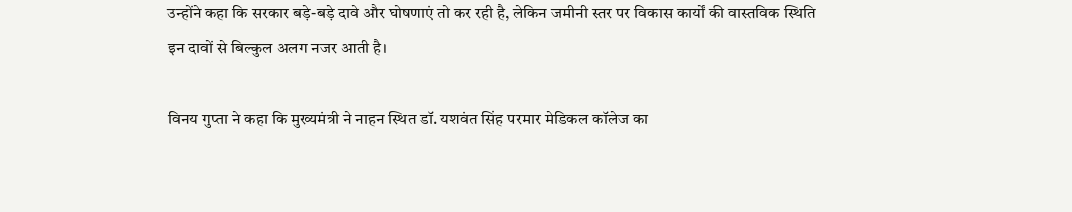उन्होंने कहा कि सरकार बड़े-बड़े दावे और घोषणाएं तो कर रही है, लेकिन जमीनी स्तर पर विकास कार्यों की वास्तविक स्थिति इन दावों से बिल्कुल अलग नजर आती है।

विनय गुप्ता ने कहा कि मुख्यमंत्री ने नाहन स्थित डॉ. यशवंत सिंह परमार मेडिकल कॉलेज का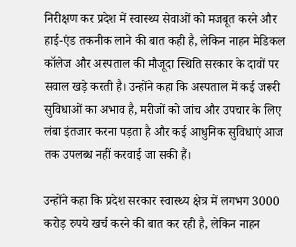निरीक्षण कर प्रदेश में स्वास्थ्य सेवाओं को मजबूत करने और हाई-एंड तकनीक लाने की बात कही है, लेकिन नाहन मेडिकल कॉलेज और अस्पताल की मौजूदा स्थिति सरकार के दावों पर सवाल खड़े करती है। उन्होंने कहा कि अस्पताल में कई जरूरी सुविधाओं का अभाव है, मरीजों को जांच और उपचार के लिए लंबा इंतजार करना पड़ता है और कई आधुनिक सुविधाएं आज तक उपलब्ध नहीं करवाई जा सकी हैं।

उन्होंने कहा कि प्रदेश सरकार स्वास्थ्य क्षेत्र में लगभग 3000 करोड़ रुपये खर्च करने की बात कर रही है, लेकिन नाहन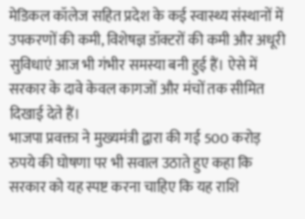मेडिकल कॉलेज सहित प्रदेश के कई स्वास्थ्य संस्थानों में उपकरणों की कमी, विशेषज्ञ डॉक्टरों की कमी और अधूरी सुविधाएं आज भी गंभीर समस्या बनी हुई हैं। ऐसे में सरकार के दावे केवल कागजों और मंचों तक सीमित दिखाई देते हैं।
भाजपा प्रवक्ता ने मुख्यमंत्री द्वारा की गई 500 करोड़ रुपये की घोषणा पर भी सवाल उठाते हुए कहा कि सरकार को यह स्पष्ट करना चाहिए कि यह राशि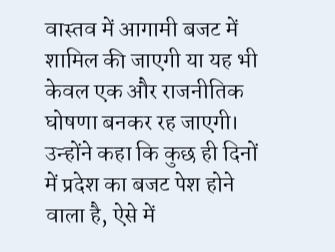वास्तव में आगामी बजट में शामिल की जाएगी या यह भी केवल एक और राजनीतिक घोषणा बनकर रह जाएगी। उन्होंने कहा कि कुछ ही दिनों में प्रदेश का बजट पेश होने वाला है, ऐसे में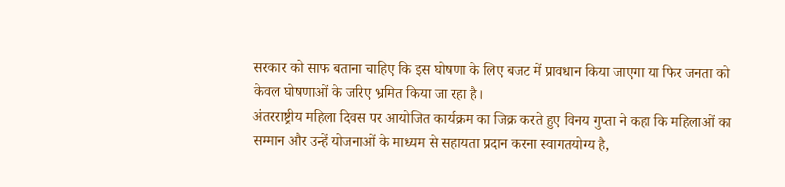सरकार को साफ बताना चाहिए कि इस घोषणा के लिए बजट में प्रावधान किया जाएगा या फिर जनता को केवल घोषणाओं के जरिए भ्रमित किया जा रहा है।
अंतरराष्ट्रीय महिला दिवस पर आयोजित कार्यक्रम का जिक्र करते हुए विनय गुप्ता ने कहा कि महिलाओं का सम्मान और उन्हें योजनाओं के माध्यम से सहायता प्रदान करना स्वागतयोग्य है,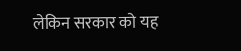लेकिन सरकार को यह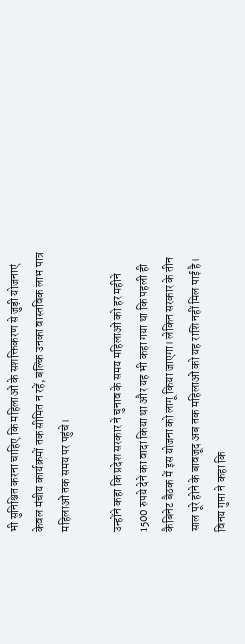भी सुनिश्चित करना चाहिए कि महिलाओं के सशक्तिकरण से जुड़ी योजनाएं केवल मंचीय कार्यक्रमों तक सीमित न रहें, बल्कि उनका वास्तविक लाभ पात्र महिलाओं तक समय पर पहुंचे।

उन्होंने कहा कि प्रदेश सरकार ने चुनाव के समय महिलाओं को हर महीने 1500 रुपये देने का वादा किया था और यह भी कहा गया था कि पहली ही कैबिनेट बैठक में इस योजना को लागू किया जाएगा। लेकिन सरकार के तीन साल पूरे होने के बावजूद अब तक महिलाओं को यह राशि नहीं मिल पाई है।
विनय गुप्ता ने कहा कि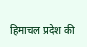हिमाचल प्रदेश की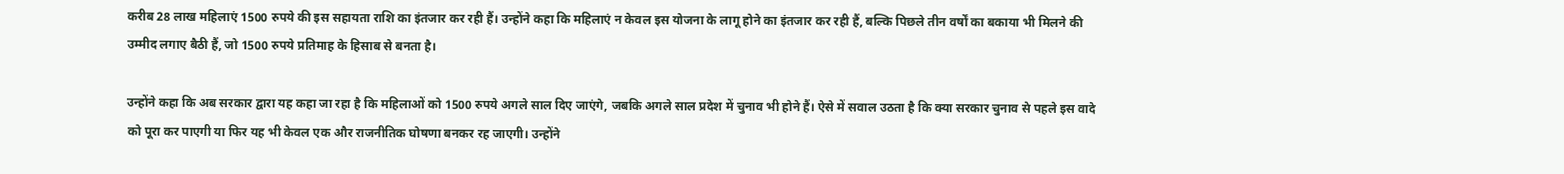करीब 28 लाख महिलाएं 1500 रुपये की इस सहायता राशि का इंतजार कर रही हैं। उन्होंने कहा कि महिलाएं न केवल इस योजना के लागू होने का इंतजार कर रही हैं, बल्कि पिछले तीन वर्षों का बकाया भी मिलने की उम्मीद लगाए बैठी हैं, जो 1500 रुपये प्रतिमाह के हिसाब से बनता है।

उन्होंने कहा कि अब सरकार द्वारा यह कहा जा रहा है कि महिलाओं को 1500 रुपये अगले साल दिए जाएंगे, जबकि अगले साल प्रदेश में चुनाव भी होने हैं। ऐसे में सवाल उठता है कि क्या सरकार चुनाव से पहले इस वादे को पूरा कर पाएगी या फिर यह भी केवल एक और राजनीतिक घोषणा बनकर रह जाएगी। उन्होंने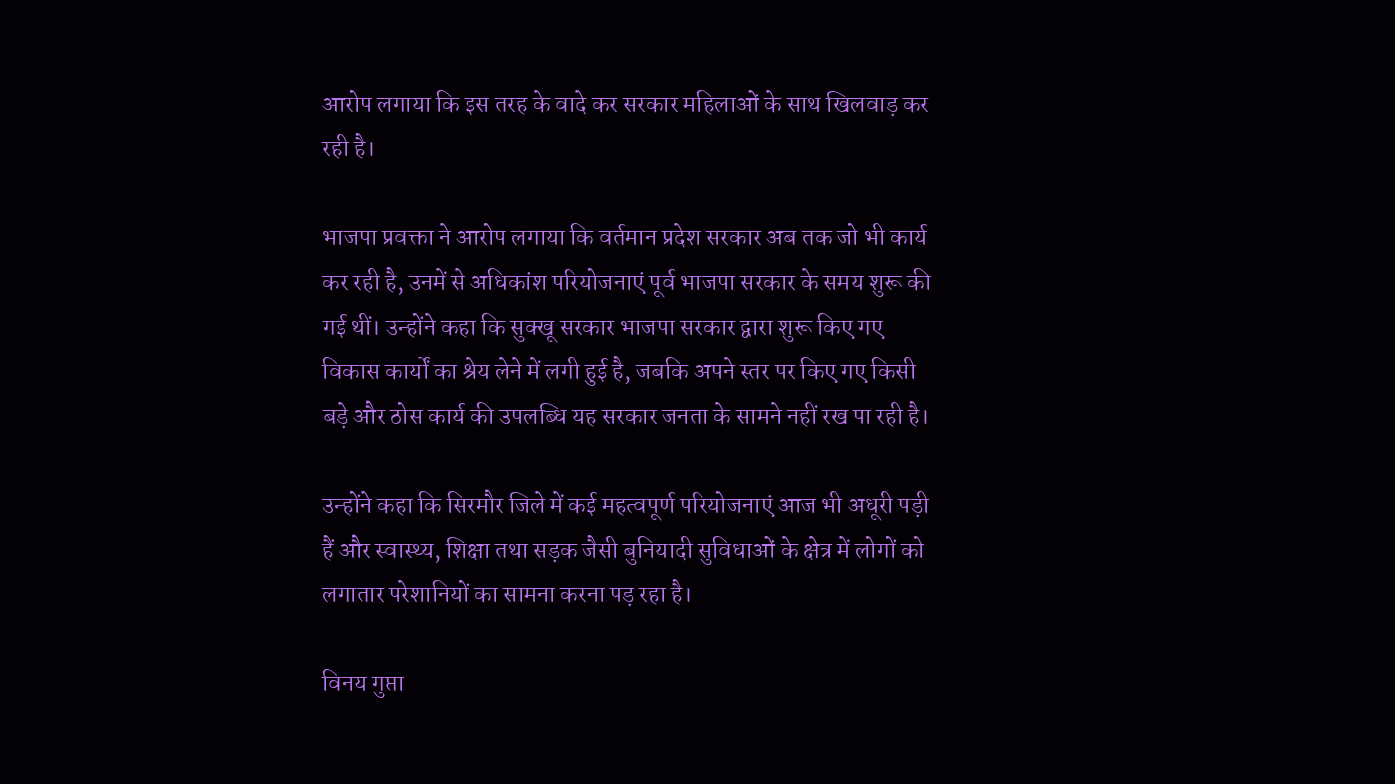आरोप लगाया कि इस तरह के वादे कर सरकार महिलाओं के साथ खिलवाड़ कर रही है।

भाजपा प्रवक्ता ने आरोप लगाया कि वर्तमान प्रदेश सरकार अब तक जो भी कार्य कर रही है, उनमें से अधिकांश परियोजनाएं पूर्व भाजपा सरकार के समय शुरू की गई थीं। उन्होंने कहा कि सुक्खू सरकार भाजपा सरकार द्वारा शुरू किए गए विकास कार्यों का श्रेय लेने में लगी हुई है, जबकि अपने स्तर पर किए गए किसी बड़े और ठोस कार्य की उपलब्धि यह सरकार जनता के सामने नहीं रख पा रही है।

उन्होंने कहा कि सिरमौर जिले में कई महत्वपूर्ण परियोजनाएं आज भी अधूरी पड़ी हैं और स्वास्थ्य, शिक्षा तथा सड़क जैसी बुनियादी सुविधाओं के क्षेत्र में लोगों को लगातार परेशानियों का सामना करना पड़ रहा है।

विनय गुप्ता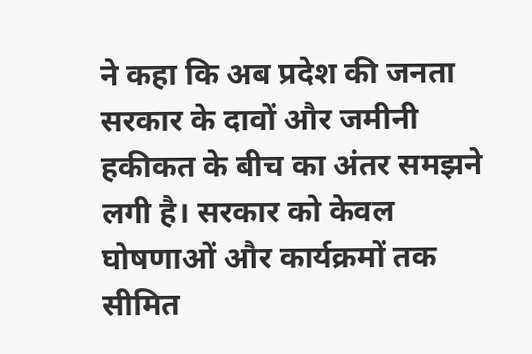ने कहा कि अब प्रदेश की जनता सरकार के दावों और जमीनी हकीकत के बीच का अंतर समझने लगी है। सरकार को केवल घोषणाओं और कार्यक्रमों तक सीमित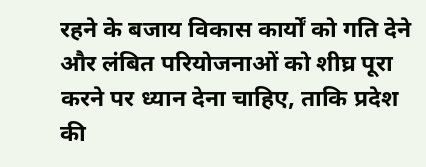रहने के बजाय विकास कार्यों को गति देने और लंबित परियोजनाओं को शीघ्र पूरा करने पर ध्यान देना चाहिए, ताकि प्रदेश की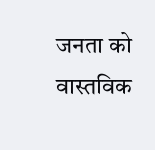जनता को वास्तविक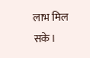लाभ मिल सके।